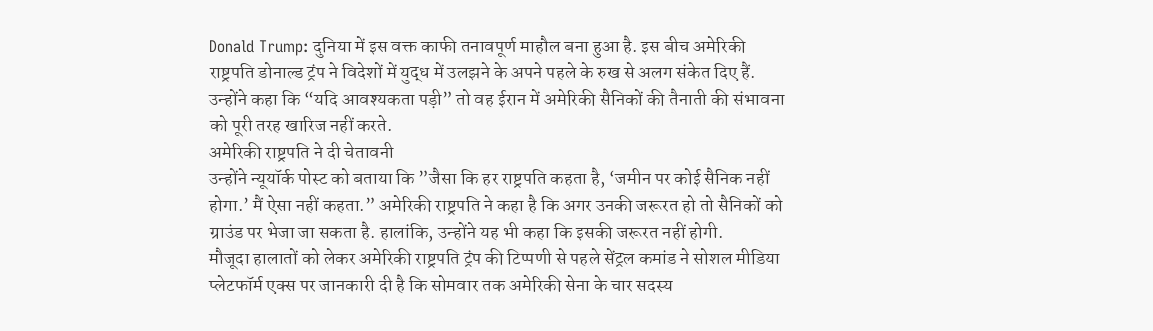Donald Trump: दुनिया में इस वक्त काफी तनावपूर्ण माहौल बना हुआ है. इस बीच अमेरिकी राष्ट्रपति डोनाल्ड ट्रंप ने विदेशों में युद्ध में उलझने के अपने पहले के रुख से अलग संकेत दिए हैं. उन्होंने कहा कि “यदि आवश्यकता पड़ी” तो वह ईरान में अमेरिकी सैनिकों की तैनाती की संभावना को पूरी तरह खारिज नहीं करते.
अमेरिकी राष्ट्रपति ने दी चेतावनी
उन्होंने न्यूयॉर्क पोस्ट को बताया कि ”जैसा कि हर राष्ट्रपति कहता है, ‘जमीन पर कोई सैनिक नहीं होगा.’ मैं ऐसा नहीं कहता.” अमेरिकी राष्ट्रपति ने कहा है कि अगर उनकी जरूरत हो तो सैनिकों को ग्राउंड पर भेजा जा सकता है. हालांकि, उन्होंने यह भी कहा कि इसकी जरूरत नहीं होगी.
मौजूदा हालातों को लेकर अमेरिकी राष्ट्रपति ट्रंप की टिप्पणी से पहले सेंट्रल कमांड ने सोशल मीडिया प्लेटफॉर्म एक्स पर जानकारी दी है कि सोमवार तक अमेरिकी सेना के चार सदस्य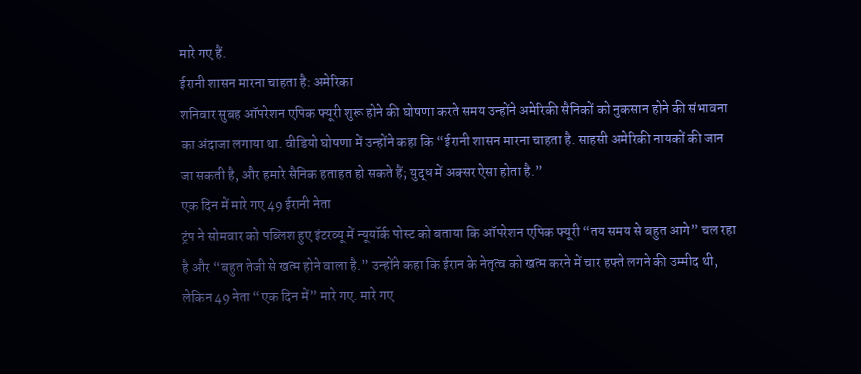मारे गए हैं.
ईरानी शासन मारना चाहता है: अमेरिका
शनिवार सुबह ऑपरेशन एपिक फ्यूरी शुरू होने की घोषणा करते समय उन्होंने अमेरिकी सैनिकों को नुकसान होने की संभावना का अंदाजा लगाया था. वीडियो घोषणा में उन्होंने कहा कि “ईरानी शासन मारना चाहता है. साहसी अमेरिकी नायकों की जान जा सकती है, और हमारे सैनिक हताहत हो सकते हैं; युद्ध में अक्सर ऐसा होता है.”
एक दिन में मारे गए 49 ईरानी नेता
ट्रंप ने सोमवार को पब्लिश हुए इंटरव्यू में न्यूयॉर्क पोस्ट को बताया कि ऑपरेशन एपिक फ्यूरी “तय समय से बहुत आगे” चल रहा है और “बहुत तेजी से खत्म होने वाला है.” उन्होंने कहा कि ईरान के नेतृत्व को खत्म करने में चार हफ्ते लगने की उम्मीद थी, लेकिन 49 नेता “एक दिन में” मारे गए. मारे गए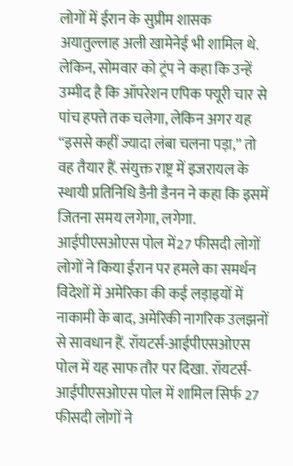लोगों में ईरान के सुप्रीम शासक अयातुल्लाह अली खामेनेई भी शामिल थे.
लेकिन, सोमवार को ट्रंप ने कहा कि उन्हें उम्मीद है कि ऑपरेशन एपिक फ्यूरी चार से पांच हफ्ते तक चलेगा, लेकिन अगर यह “इससे कहीं ज्यादा लंबा चलना पड़ा,” तो वह तैयार हैं. संयुक्त राष्ट्र में इजरायल के स्थायी प्रतिनिधि डैनी डैनन ने कहा कि इसमें जितना समय लगेगा, लगेगा.
आईपीएसओएस पोल में27 फीसदी लोगों लोगों ने किया ईरान पर हमले का समर्थन
विदेशों में अमेरिका की कई लड़ाइयों में नाकामी के बाद, अमेरिकी नागरिक उलझनों से सावधान हैं. रॉयटर्स-आईपीएसओएस पोल में यह साफ तौर पर दिखा. रॉयटर्स-आईपीएसओएस पोल में शामिल सिर्फ 27 फीसदी लोगों ने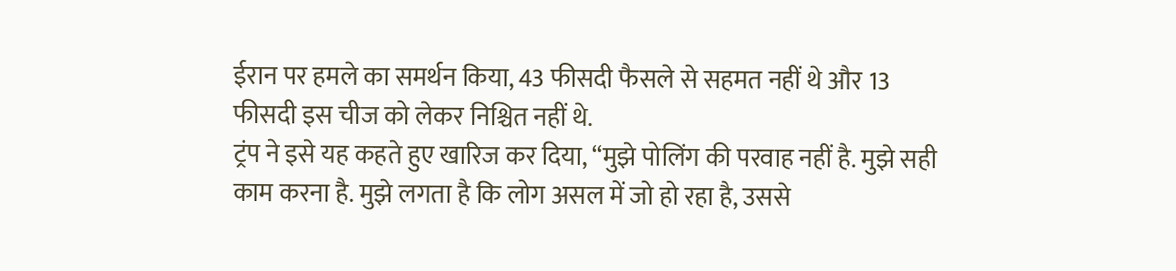ईरान पर हमले का समर्थन किया, 43 फीसदी फैसले से सहमत नहीं थे और 13 फीसदी इस चीज को लेकर निश्चित नहीं थे.
ट्रंप ने इसे यह कहते हुए खारिज कर दिया, “मुझे पोलिंग की परवाह नहीं है. मुझे सही काम करना है. मुझे लगता है कि लोग असल में जो हो रहा है, उससे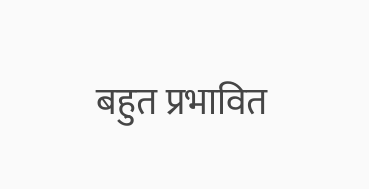बहुत प्रभावित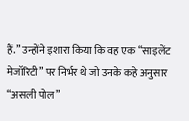हैं.” उन्होंने इशारा किया कि वह एक “साइलेंट मेजॉरिटी” पर निर्भर थे जो उनके कहे अनुसार “असली पोल”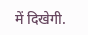में दिखेगी.